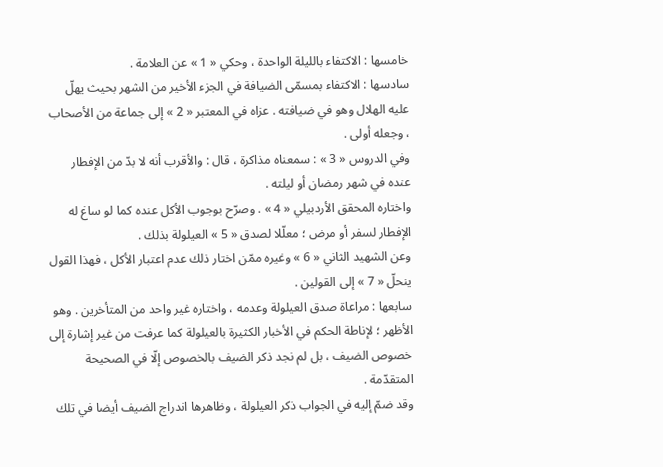خامسها : الاكتفاء بالليلة الواحدة ، وحكي « 1 » عن العلامة .
سادسها : الاكتفاء بمسمّى الضيافة في الجزء الأخير من الشهر بحيث يهلّ عليه الهلال وهو في ضيافته . عزاه في المعتبر « 2 » إلى جماعة من الأصحاب ، وجعله أولى .
وفي الدروس « 3 » : سمعناه مذاكرة ، قال : والأقرب أنه لا بدّ من الإفطار عنده في شهر رمضان أو ليلته .
واختاره المحقق الأردبيلي « 4 » . وصرّح بوجوب الأكل عنده كما لو ساغ له الإفطار لسفر أو مرض ؛ معلّلا لصدق « 5 » العيلولة بذلك .
وعن الشهيد الثاني « 6 » وغيره ممّن اختار ذلك عدم اعتبار الأكل ، فهذا القول ينحلّ « 7 » إلى القولين .
سابعها : مراعاة صدق العيلولة وعدمه ، واختاره غير واحد من المتأخرين . وهو الأظهر ؛ لإناطة الحكم في الأخبار الكثيرة بالعيلولة كما عرفت من غير إشارة إلى خصوص الضيف ، بل لم نجد ذكر الضيف بالخصوص إلّا في الصحيحة المتقدّمة .
وقد ضمّ إليه في الجواب ذكر العيلولة ، وظاهرها اندراج الضيف أيضا في تلك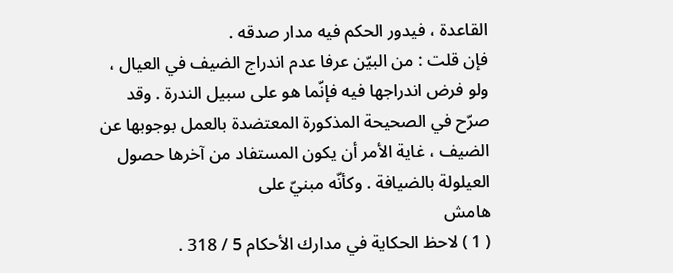القاعدة ، فيدور الحكم فيه مدار صدقه .
فإن قلت : من البيّن عرفا عدم اندراج الضيف في العيال ، ولو فرض اندراجها فيه فإنّما هو على سبيل الندرة . وقد صرّح في الصحيحة المذكورة المعتضدة بالعمل بوجوبها عن الضيف ، غاية الأمر أن يكون المستفاد من آخرها حصول العيلولة بالضيافة . وكأنّه مبنيّ على
هامش
( 1 ) لاحظ الحكاية في مدارك الأحكام 5 / 318 .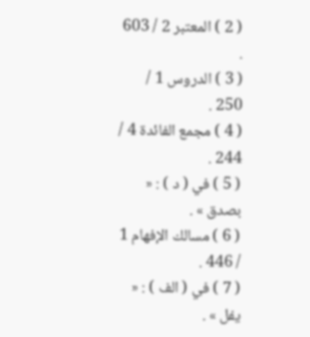( 2 ) المعتبر 2 / 603 .
( 3 ) الدروس 1 / 250 .
( 4 ) مجمع الفائدة 4 / 244 .
( 5 ) في ( د ) : « بصدق » .
( 6 ) مسالك الإفهام 1 / 446 .
( 7 ) في ( الف ) : « يفل » .